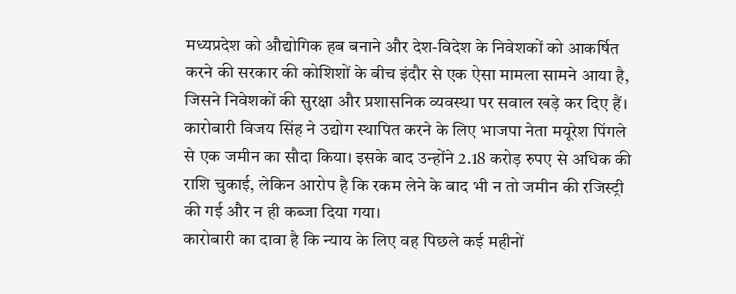मध्यप्रदेश को औद्योगिक हब बनाने और देश-विदेश के निवेशकों को आकर्षित करने की सरकार की कोशिशों के बीच इंदौर से एक ऐसा मामला सामने आया है, जिसने निवेशकों की सुरक्षा और प्रशासनिक व्यवस्था पर सवाल खड़े कर दिए हैं।
कारोबारी विजय सिंह ने उद्योग स्थापित करने के लिए भाजपा नेता मयूरेश पिंगले से एक जमीन का सौदा किया। इसके बाद उन्होंने 2.18 करोड़ रुपए से अधिक की राशि चुकाई, लेकिन आरोप है कि रकम लेने के बाद भी न तो जमीन की रजिस्ट्री की गई और न ही कब्जा दिया गया।
कारोबारी का दावा है कि न्याय के लिए वह पिछले कई महीनों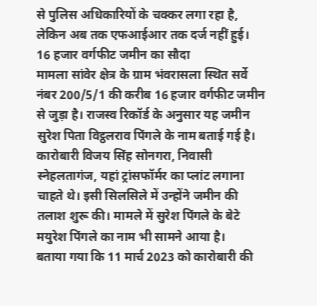से पुलिस अधिकारियों के चक्कर लगा रहा है, लेकिन अब तक एफआईआर तक दर्ज नहीं हुई।
16 हजार वर्गफीट जमीन का सौदा
मामला सांवेर क्षेत्र के ग्राम भंवरासला स्थित सर्वे नंबर 200/5/1 की करीब 16 हजार वर्गफीट जमीन से जुड़ा है। राजस्व रिकॉर्ड के अनुसार यह जमीन सुरेश पिता विट्ठलराव पिंगले के नाम बताई गई है। कारोबारी विजय सिंह सोनगरा, निवासी स्नेहलतागंज, यहां ट्रांसफॉर्मर का प्लांट लगाना चाहते थे। इसी सिलसिले में उन्होंने जमीन की तलाश शुरू की। मामले में सुरेश पिंगले के बेटे मयुरेश पिंगले का नाम भी सामने आया है।
बताया गया कि 11 मार्च 2023 को कारोबारी की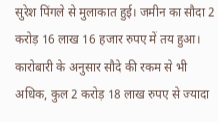सुरेश पिंगले से मुलाकात हुई। जमीन का सौदा 2 करोड़ 16 लाख 16 हजार रुपए में तय हुआ। कारोबारी के अनुसार सौदे की रकम से भी अधिक, कुल 2 करोड़ 18 लाख रुपए से ज्यादा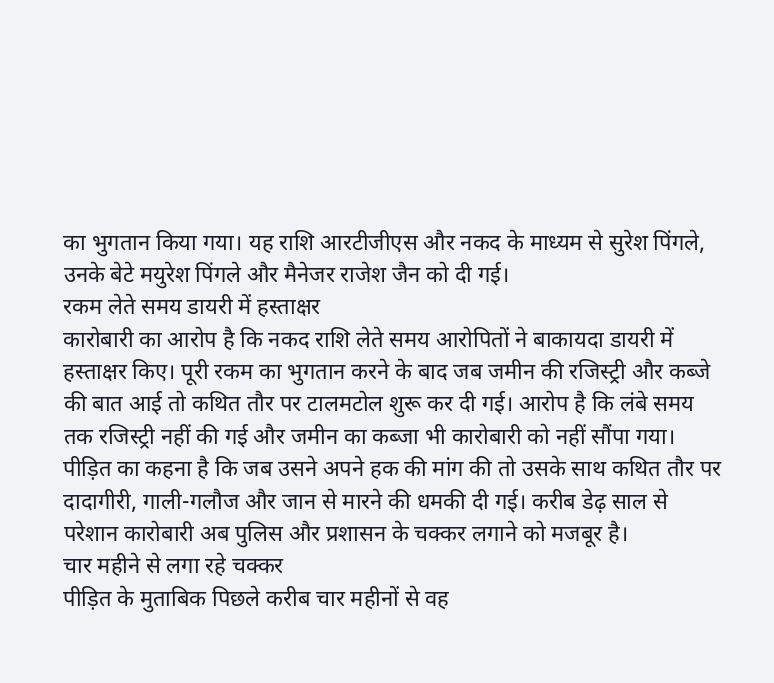का भुगतान किया गया। यह राशि आरटीजीएस और नकद के माध्यम से सुरेश पिंगले, उनके बेटे मयुरेश पिंगले और मैनेजर राजेश जैन को दी गई।
रकम लेते समय डायरी में हस्ताक्षर
कारोबारी का आरोप है कि नकद राशि लेते समय आरोपितों ने बाकायदा डायरी में हस्ताक्षर किए। पूरी रकम का भुगतान करने के बाद जब जमीन की रजिस्ट्री और कब्जे की बात आई तो कथित तौर पर टालमटोल शुरू कर दी गई। आरोप है कि लंबे समय तक रजिस्ट्री नहीं की गई और जमीन का कब्जा भी कारोबारी को नहीं सौंपा गया।
पीड़ित का कहना है कि जब उसने अपने हक की मांग की तो उसके साथ कथित तौर पर दादागीरी, गाली-गलौज और जान से मारने की धमकी दी गई। करीब डेढ़ साल से परेशान कारोबारी अब पुलिस और प्रशासन के चक्कर लगाने को मजबूर है।
चार महीने से लगा रहे चक्कर
पीड़ित के मुताबिक पिछले करीब चार महीनों से वह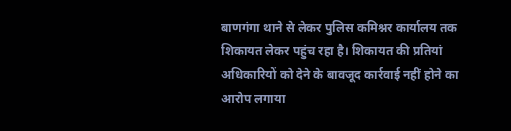बाणगंगा थाने से लेकर पुलिस कमिश्नर कार्यालय तक शिकायत लेकर पहुंच रहा है। शिकायत की प्रतियां अधिकारियों को देने के बावजूद कार्रवाई नहीं होने का आरोप लगाया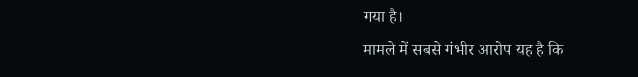गया है।
मामले में सबसे गंभीर आरोप यह है कि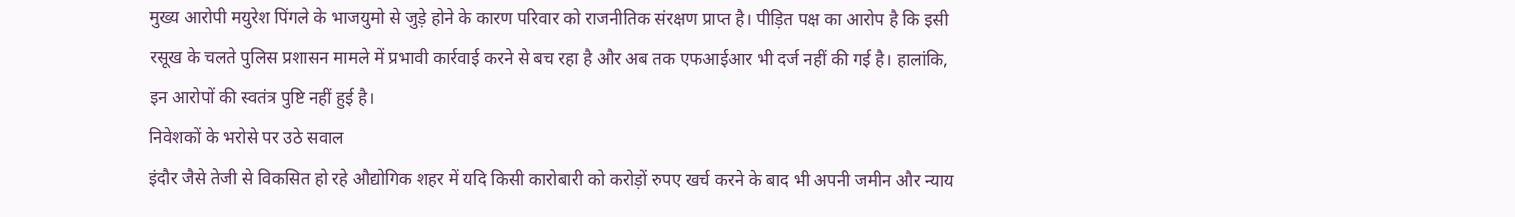मुख्य आरोपी मयुरेश पिंगले के भाजयुमो से जुड़े होने के कारण परिवार को राजनीतिक संरक्षण प्राप्त है। पीड़ित पक्ष का आरोप है कि इसी रसूख के चलते पुलिस प्रशासन मामले में प्रभावी कार्रवाई करने से बच रहा है और अब तक एफआईआर भी दर्ज नहीं की गई है। हालांकि, इन आरोपों की स्वतंत्र पुष्टि नहीं हुई है।
निवेशकों के भरोसे पर उठे सवाल
इंदौर जैसे तेजी से विकसित हो रहे औद्योगिक शहर में यदि किसी कारोबारी को करोड़ों रुपए खर्च करने के बाद भी अपनी जमीन और न्याय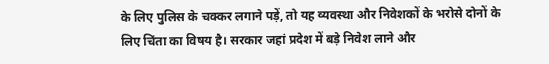के लिए पुलिस के चक्कर लगाने पड़ें, तो यह व्यवस्था और निवेशकों के भरोसे दोनों के लिए चिंता का विषय है। सरकार जहां प्रदेश में बड़े निवेश लाने और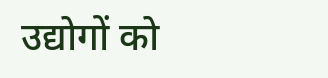उद्योगों को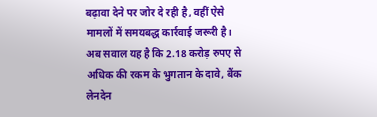बढ़ावा देने पर जोर दे रही है, वहीं ऐसे मामलों में समयबद्ध कार्रवाई जरूरी है।
अब सवाल यह है कि 2.18 करोड़ रुपए से अधिक की रकम के भुगतान के दावे, बैंक लेनदेन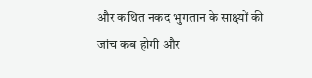और कथित नकद भुगतान के साक्ष्यों की जांच कब होगी और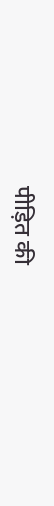पीड़ित की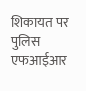शिकायत पर पुलिस एफआईआर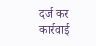दर्ज कर कार्रवाई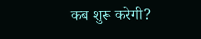कब शुरू करेगी?